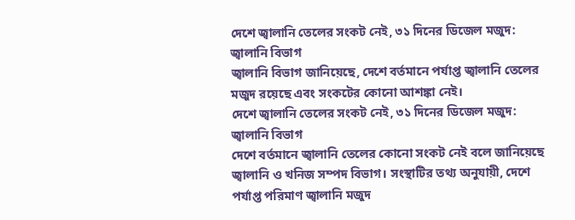দেশে জ্বালানি তেলের সংকট নেই, ৩১ দিনের ডিজেল মজুদ: জ্বালানি বিভাগ
জ্বালানি বিভাগ জানিয়েছে, দেশে বর্তমানে পর্যাপ্ত জ্বালানি তেলের মজুদ রয়েছে এবং সংকটের কোনো আশঙ্কা নেই।
দেশে জ্বালানি তেলের সংকট নেই, ৩১ দিনের ডিজেল মজুদ: জ্বালানি বিভাগ
দেশে বর্তমানে জ্বালানি তেলের কোনো সংকট নেই বলে জানিয়েছে জ্বালানি ও খনিজ সম্পদ বিভাগ। সংস্থাটির তথ্য অনুযায়ী, দেশে পর্যাপ্ত পরিমাণ জ্বালানি মজুদ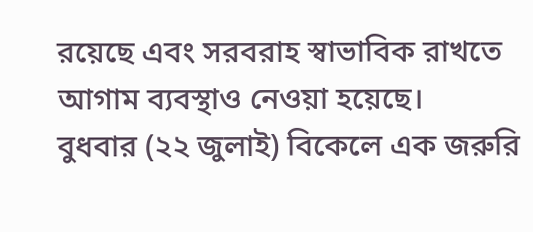রয়েছে এবং সরবরাহ স্বাভাবিক রাখতে আগাম ব্যবস্থাও নেওয়া হয়েছে।
বুধবার (২২ জুলাই) বিকেলে এক জরুরি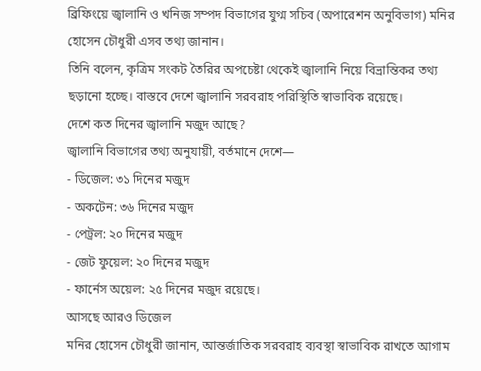ব্রিফিংয়ে জ্বালানি ও খনিজ সম্পদ বিভাগের যুগ্ম সচিব (অপারেশন অনুবিভাগ) মনির হোসেন চৌধুরী এসব তথ্য জানান।
তিনি বলেন, কৃত্রিম সংকট তৈরির অপচেষ্টা থেকেই জ্বালানি নিয়ে বিভ্রান্তিকর তথ্য ছড়ানো হচ্ছে। বাস্তবে দেশে জ্বালানি সরবরাহ পরিস্থিতি স্বাভাবিক রয়েছে।
দেশে কত দিনের জ্বালানি মজুদ আছে?
জ্বালানি বিভাগের তথ্য অনুযায়ী, বর্তমানে দেশে—
- ডিজেল: ৩১ দিনের মজুদ
- অকটেন: ৩৬ দিনের মজুদ
- পেট্রল: ২০ দিনের মজুদ
- জেট ফুয়েল: ২০ দিনের মজুদ
- ফার্নেস অয়েল: ২৫ দিনের মজুদ রয়েছে।
আসছে আরও ডিজেল
মনির হোসেন চৌধুরী জানান, আন্তর্জাতিক সরবরাহ ব্যবস্থা স্বাভাবিক রাখতে আগাম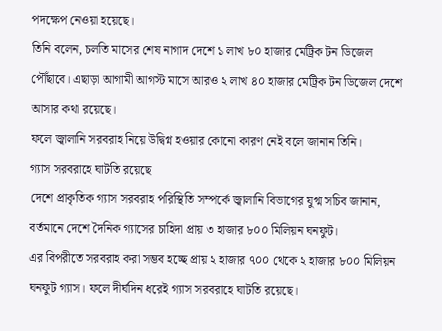পদক্ষেপ নেওয়া হয়েছে।
তিনি বলেন, চলতি মাসের শেষ নাগাদ দেশে ১ লাখ ৮০ হাজার মেট্রিক টন ডিজেল পৌঁছাবে। এছাড়া আগামী আগস্ট মাসে আরও ২ লাখ ৪০ হাজার মেট্রিক টন ডিজেল দেশে আসার কথা রয়েছে।
ফলে জ্বালানি সরবরাহ নিয়ে উদ্বিগ্ন হওয়ার কোনো কারণ নেই বলে জানান তিনি।
গ্যাস সরবরাহে ঘাটতি রয়েছে
দেশে প্রাকৃতিক গ্যাস সরবরাহ পরিস্থিতি সম্পর্কে জ্বালানি বিভাগের যুগ্ম সচিব জানান, বর্তমানে দেশে দৈনিক গ্যাসের চাহিদা প্রায় ৩ হাজার ৮০০ মিলিয়ন ঘনফুট।
এর বিপরীতে সরবরাহ করা সম্ভব হচ্ছে প্রায় ২ হাজার ৭০০ থেকে ২ হাজার ৮০০ মিলিয়ন ঘনফুট গ্যাস। ফলে দীর্ঘদিন ধরেই গ্যাস সরবরাহে ঘাটতি রয়েছে।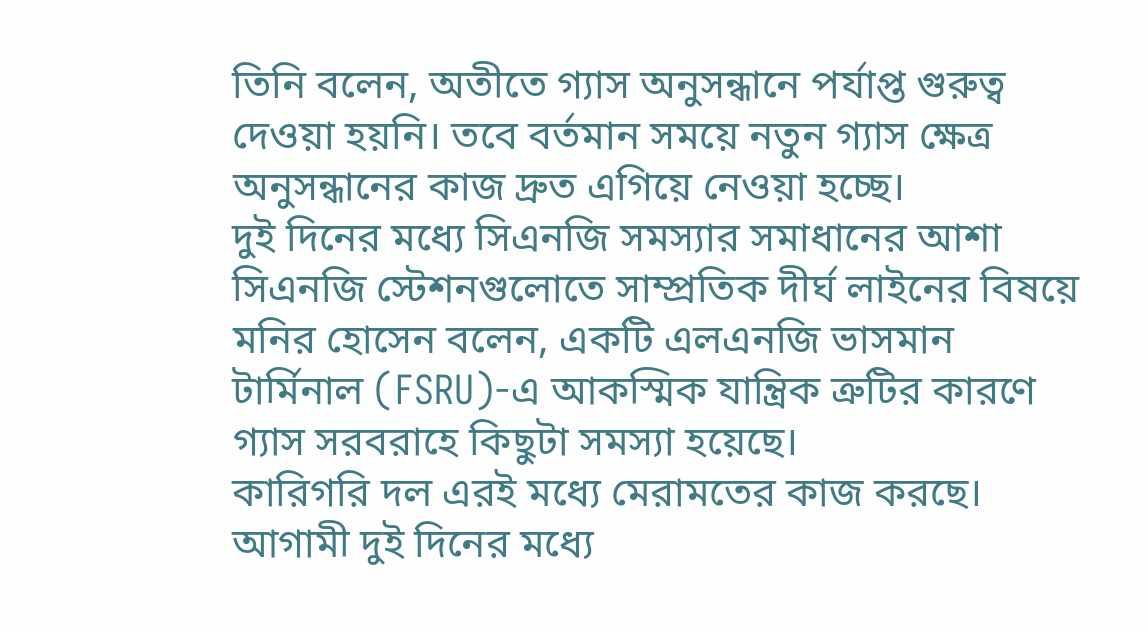তিনি বলেন, অতীতে গ্যাস অনুসন্ধানে পর্যাপ্ত গুরুত্ব দেওয়া হয়নি। তবে বর্তমান সময়ে নতুন গ্যাস ক্ষেত্র অনুসন্ধানের কাজ দ্রুত এগিয়ে নেওয়া হচ্ছে।
দুই দিনের মধ্যে সিএনজি সমস্যার সমাধানের আশা
সিএনজি স্টেশনগুলোতে সাম্প্রতিক দীর্ঘ লাইনের বিষয়ে মনির হোসেন বলেন, একটি এলএনজি ভাসমান টার্মিনাল (FSRU)-এ আকস্মিক যান্ত্রিক ত্রুটির কারণে গ্যাস সরবরাহে কিছুটা সমস্যা হয়েছে।
কারিগরি দল এরই মধ্যে মেরামতের কাজ করছে। আগামী দুই দিনের মধ্যে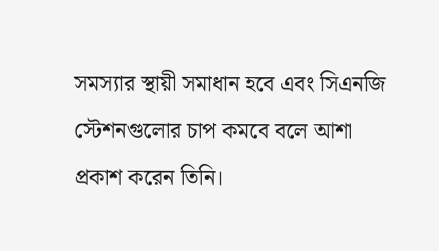সমস্যার স্থায়ী সমাধান হবে এবং সিএনজি স্টেশনগুলোর চাপ কমবে বলে আশা প্রকাশ করেন তিনি।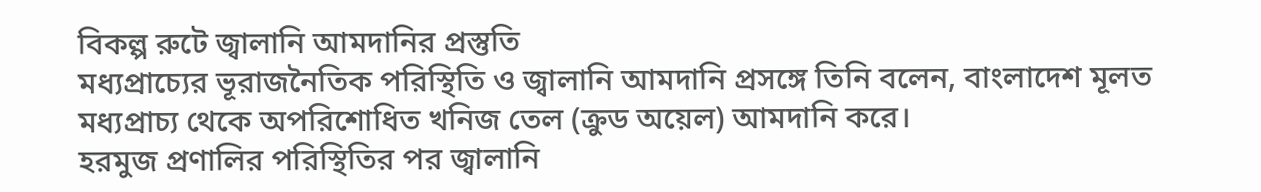বিকল্প রুটে জ্বালানি আমদানির প্রস্তুতি
মধ্যপ্রাচ্যের ভূরাজনৈতিক পরিস্থিতি ও জ্বালানি আমদানি প্রসঙ্গে তিনি বলেন, বাংলাদেশ মূলত মধ্যপ্রাচ্য থেকে অপরিশোধিত খনিজ তেল (ক্রুড অয়েল) আমদানি করে।
হরমুজ প্রণালির পরিস্থিতির পর জ্বালানি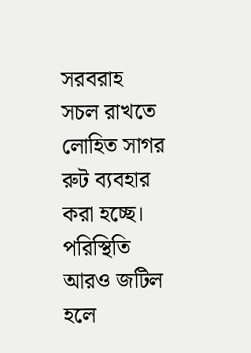সরবরাহ সচল রাখতে লোহিত সাগর রুট ব্যবহার করা হচ্ছে। পরিস্থিতি আরও জটিল হলে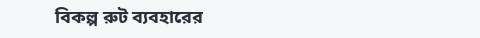বিকল্প রুট ব্যবহারের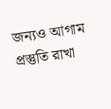জন্যও আগাম প্রস্তুতি রাখা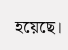হয়েছে।